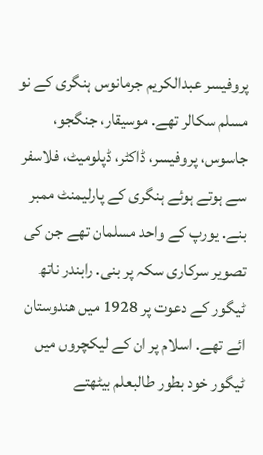پروفیسر عبدالکريم جرمانوس ہنگری کے نو مسلم سکالر تھے. موسیقار، جنگجو، جاسوس، پروفیسر، ڈاکٹر، ڈپلومیٹ، فلاسفر سے ہوتے ہوئے ہنگری کے پارلیمنٹ ممبر بنے. یورپ کے واحد مسلمان تھے جن کی تصویر سرکاری سکہ پر بنی. رابندر ناتھ ٹیگور کے دعوت پر 1928 میں ھندوستان ائے تھے. اسلام پر ان کے لیکچروں میں ٹیگور خود بطور طالبعلم بیٹھتے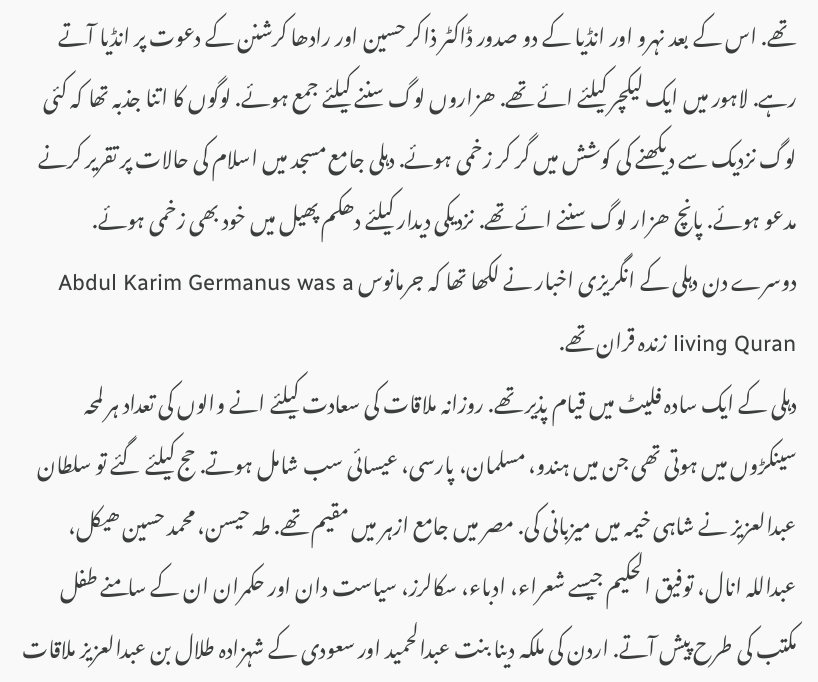تھے. اس کے بعد نہرو اور انڈیا کے دو صدور ڈاکٹر ذاکر حسین اور رادھا کرشنن کے دعوت پر انڈیا آتے رہے. لاہور میں ایک لیکچر کیلئے ائے تھے. ھزاروں لوگ سننے کیلئے جمع ہوئے. لوگوں کا اتنا جذبہ تھا کہ کئی لوگ نزدیک سے دیکھنے کی کوشش میں گر کر زخمی ہوئے. دہلی جامع مسجد میں اسلام کی حالات پر تقریر کرنے مدعو ہوئے. پانچ ھزار لوگ سننے ائے تھے. نزدیکی دیدار کیلئے دھکم پھیل میں خود بھی زخمی ہوئے. دوسرے دن دہلی کے انگریزی اخبار نے لکھا تھا کہ جرمانوس Abdul Karim Germanus was a living Quran زندہ قران تھے.
دہلی کے ایک سادہ فلیٹ میں قیام پذیر تھے. روزانہ ملاقات کی سعادت کیلئے انے والوں کی تعداد ہر لمحہ سینکڑوں میں ہوتی تھی جن میں ہندو، مسلمان، پارسی، عیسائی سب شامل ہوتے. حج کیلئے گئے تو سلطان عبدالعزیز نے شاہی خیمہ میں میزبانی کی. مصر میں جامع ازہر میں مقیم تھے. طہ حیسن، محمد حسین ھیکل، عبداللہ انال، توفیق الحکیم جیسے شعراء، ادباء، سکالرز، سیاست دان اور حکمران ان کے سامنے طفل مکتب کی طرح پیش آتے. اردن کی ملکہ دینا بنت عبدالحمید اور سعودی کے شہزادہ طلال بن عبدالعزیز ملاقات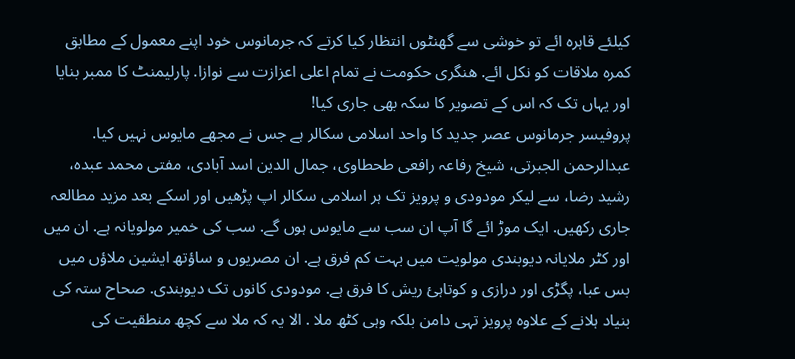کیلئے قاہرہ ائے تو خوشی سے گھنٹوں انتظار کیا کرتے کہ جرمانوس خود اپنے معمول کے مطابق کمرہ ملاقات کو نکل ائے. ھنگری حکومت نے تمام اعلی اعزازت سے نوازا. پارلیمنٹ کا ممبر بنایا اور یہاں تک کہ اس کے تصویر کا سکہ بھی جاری کیا!
پروفیسر جرمانوس عصر جدید کا واحد اسلامی سکالر ہے جس نے مجھے مایوس نہیں کیا. عبدالرحمن الجبرتی، شیخ رفاعہ رافعی طحطاوی، جمال الدین اسد آبادی، مفتی محمد عبدہ، رشید رضا، سے لیکر مودودی و پرویز تک ہر اسلامی سکالر اپ پڑھیں اور اسکے بعد مزید مطالعہ جاری رکھیں. ایک موڑ ائے گا آپ ان سب سے مایوس ہوں گے. سب کی خمیر مولویانہ ہے. ان میں اور کٹر ملایانہ دیوبندی مولویت میں بہت کم فرق ہے. ان مصریوں و ساؤتھ ایشین ملاؤں میں بس عبا، پگڑی اور درازی و کوتاہئ ریش کا فرق ہے. مودودی کانوں تک دیوبندی. صحاح ستہ کی بنیاد ہلانے کے علاوہ پرویز تہی دامن بلکہ وہی کٹھ ملا . الا یہ کہ ملا سے کچھ منطقیت کی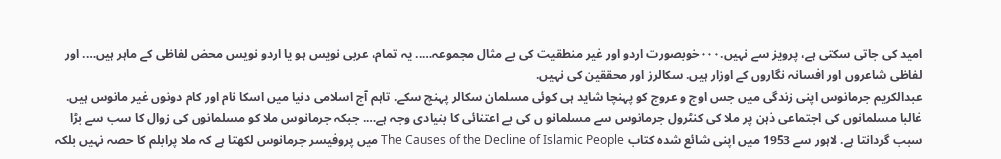امید کی جاتی سکتی ہے، پرویز سے نہیں.۰۰۰خوبصورت اردو اور غیر منطقیت کی بے مثال مجموعہ….. یہ تمام، عربی نویس ہو یا اردو نویس محض لفاظی کے ماہر ہیں…. اور لفاظی شاعروں اور افسانہ نگاروں کے اوزار ہیں. سکالرز اور محققین کی نہیں.
عبدالکريم جرمانوس اپنی زندگی میں جس اوج و عروج کو پہنچا شاید ہی کوئی مسلمان سکالر پہنچ سکے. تاہم آج اسلامی دنیا میں اسکا نام اور کام دونوں غیر مانوس ہیں. غالبا مسلمانوں کی اجتماعی ذہن پر ملا کی کنٹرول جرمانوس سے مسلمانو ں کی بے اعتنائی کا بنیادی وجہ ہے…. جبکہ جرمانوس ملا کو مسلمانوں کی زوال کا سب سے بڑا سبب گردانتا ہے. لاہور سے 1953 میں اپنی شائع شدہ کتاب The Causes of the Decline of Islamic People میں پروفیسر جرمانوس لکھتا ہے کہ ملا پرابلم کا حصہ نہیں بلکہ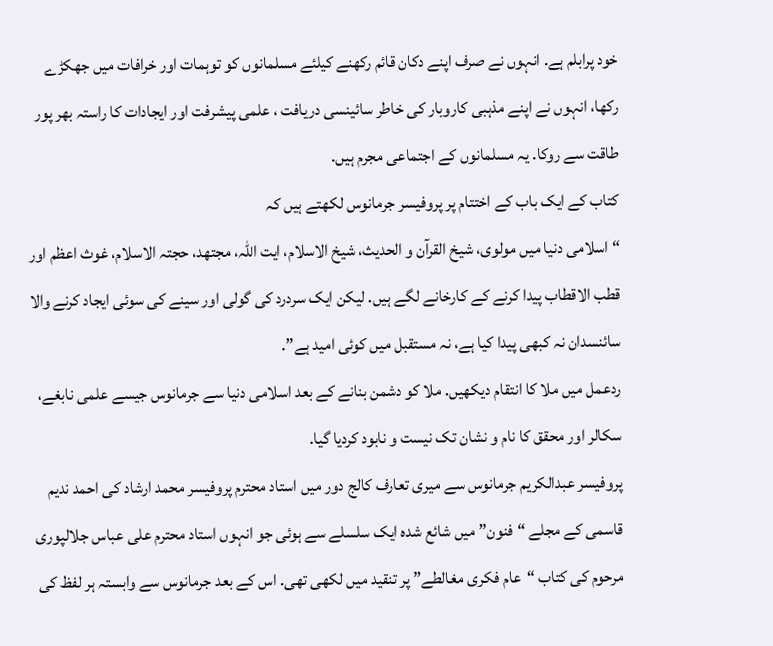خود پرابلم ہے. انہوں نے صرف اپنے دکان قائم رکھنے کیلئے مسلمانوں کو توہمات اور خرافات میں جھکڑے رکھا، انہوں نے اپنے مذہبی کاروبار کی خاطر سائینسی دریافت ، علمی پیشرفت اور ایجادات کا راستہ بھر پور طاقت سے روکا. یہ مسلمانوں کے اجتماعی مجرم ہیں.
کتاب کے ایک باب کے اختتام پر پروفیسر جرمانوس لکھتے ہیں کہ
“اسلامی دنیا میں مولوی، شیخ القرآن و الحدیث، شیخ الاسلام، ایت اللہ، مجتھد، حجتہ الاسلام، غوث اعظم اور قطب الاقطاب پیدا کرنے کے کارخانے لگے ہیں. لیکن ایک سردرد کی گولی اور سینے کی سوئی ایجاد کرنے والا سائنسدان نہ کبھی پیدا کیا ہے، نہ مستقبل میں کوئی امید ہے”.
ردعمل میں ملا کا انتقام دیکھیں. ملا کو دشمن بنانے کے بعد اسلامی دنیا سے جرمانوس جیسے علمی نابغے، سکالر اور محقق کا نام و نشان تک نیست و نابود کردیا گیا.
پروفیسر عبدالکريم جرمانوس سے میری تعارف کالج دور میں استاد محترم پروفیسر محمد ارشاد کی احمد ندیم قاسمی کے مجلے “فنون” میں شائع شدہ ایک سلسلے سے ہوئی جو انہوں استاد محترم علی عباس جلالپوری مرحوم کی کتاب “عام فکری مغالطے” پر تنقید میں لکھی تھی. اس کے بعد جرمانوس سے وابستہ ہر لفظ کی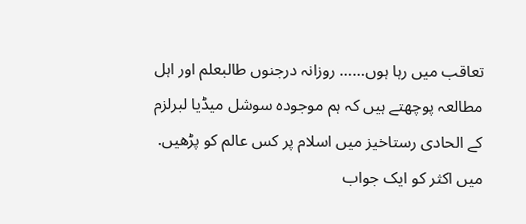تعاقب میں رہا ہوں…… روزانہ درجنوں طالبعلم اور اہل مطالعہ پوچھتے ہیں کہ ہم موجودہ سوشل میڈیا لبرلزم کے الحادی رستاخیز میں اسلام پر کس عالم کو پڑھیں. میں اکثر کو ایک جواب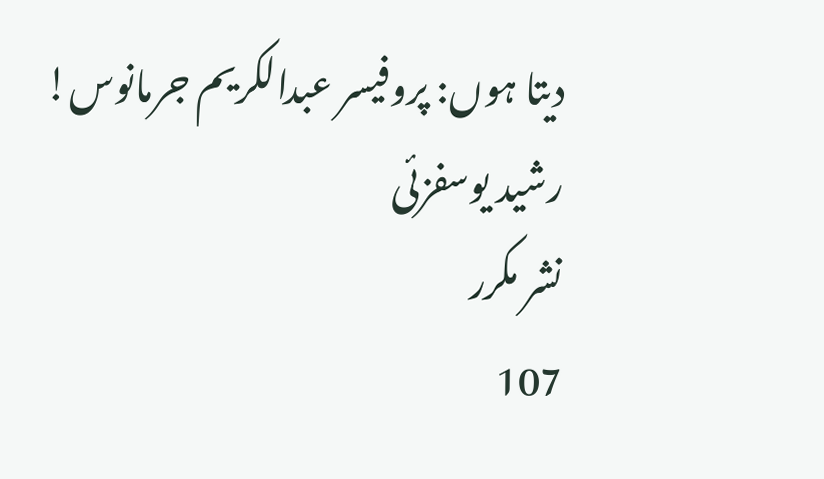دیتا ہوں: پروفیسر عبدالکريم جرمانوس!
رشید یوسفزئی
نشر مکرر
107